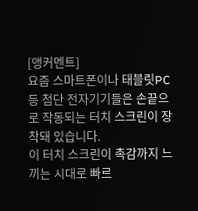[앵커멘트]
요즘 스마트폰이나 태블릿PC 등 첨단 전자기기들은 손끝으로 작동되는 터치 스크린이 장착돼 있습니다.
이 터치 스크린이 촉감까지 느끼는 시대로 빠르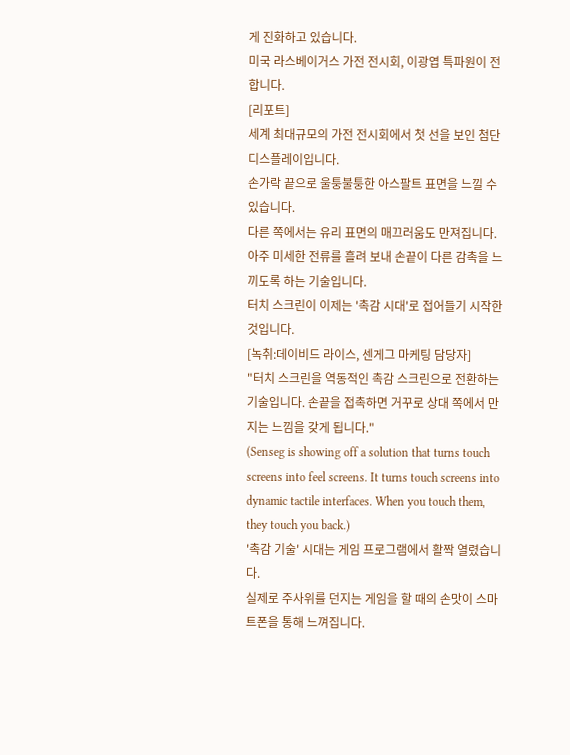게 진화하고 있습니다.
미국 라스베이거스 가전 전시회, 이광엽 특파원이 전합니다.
[리포트]
세계 최대규모의 가전 전시회에서 첫 선을 보인 첨단 디스플레이입니다.
손가락 끝으로 울퉁불퉁한 아스팔트 표면을 느낄 수 있습니다.
다른 쪽에서는 유리 표면의 매끄러움도 만져집니다.
아주 미세한 전류를 흘려 보내 손끝이 다른 감촉을 느끼도록 하는 기술입니다.
터치 스크린이 이제는 '촉감 시대'로 접어들기 시작한 것입니다.
[녹취:데이비드 라이스, 센게그 마케팅 담당자]
"터치 스크린을 역동적인 촉감 스크린으로 전환하는 기술입니다. 손끝을 접촉하면 거꾸로 상대 쪽에서 만지는 느낌을 갖게 됩니다."
(Senseg is showing off a solution that turns touch screens into feel screens. It turns touch screens into dynamic tactile interfaces. When you touch them, they touch you back.)
'촉감 기술' 시대는 게임 프로그램에서 활짝 열렸습니다.
실제로 주사위를 던지는 게임을 할 때의 손맛이 스마트폰을 통해 느껴집니다.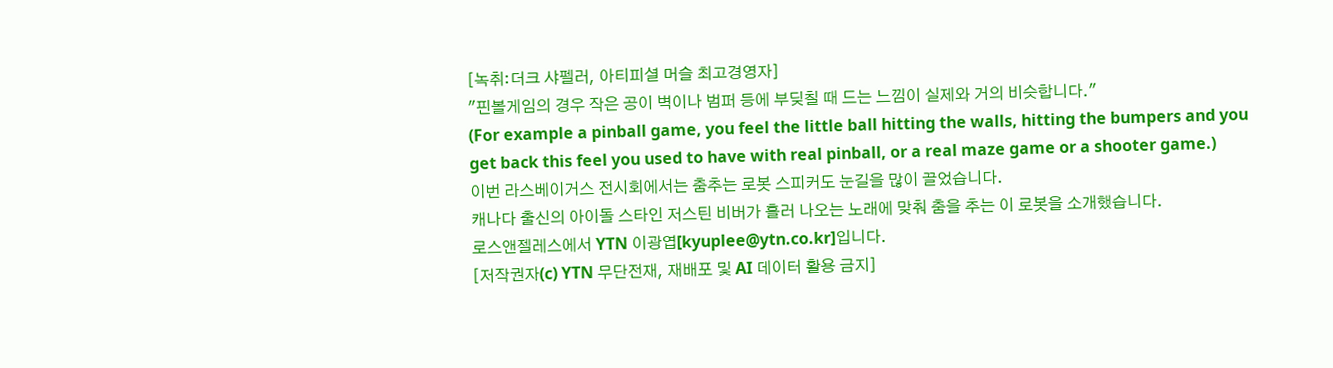[녹취:더크 샤펠러, 아티피셜 머슬 최고경영자]
"핀볼게임의 경우 작은 공이 벽이나 범퍼 등에 부딪칠 때 드는 느낌이 실제와 거의 비슷합니다."
(For example a pinball game, you feel the little ball hitting the walls, hitting the bumpers and you get back this feel you used to have with real pinball, or a real maze game or a shooter game.)
이번 라스베이거스 전시회에서는 춤추는 로봇 스피커도 눈길을 많이 끌었습니다.
캐나다 출신의 아이돌 스타인 저스틴 비버가 흘러 나오는 노래에 맞춰 춤을 추는 이 로봇을 소개했습니다.
로스앤젤레스에서 YTN 이광엽[kyuplee@ytn.co.kr]입니다.
[저작권자(c) YTN 무단전재, 재배포 및 AI 데이터 활용 금지]